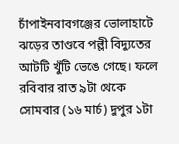চাঁপাইনবাবগঞ্জের ভোলাহাটে ঝড়ের তাণ্ডবে পল্লী বিদ্যুতের আটটি খুঁটি ভেঙে গেছে। ফলে রবিবার রাত ৯টা থেকে সোমবার (১৬ মার্চ) দুপুর ১টা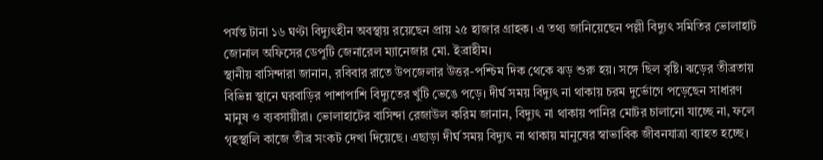পর্যন্ত টানা ১৬ ঘণ্টা বিদ্যুৎহীন অবস্থায় রয়েছেন প্রায় ২৫ হাজার গ্রাহক। এ তথ্য জানিয়েছেন পল্লী বিদ্যুৎ সমিতির ভোলাহাট জোনাল অফিসের ডেপুটি জেনারেল ম্যানেজার মো. ইব্রাহীম।
স্থানীয় বাসিন্দারা জানান, রবিবার রাতে উপজেলার উত্তর-পশ্চিম দিক থেকে ঝড় শুরু হয়। সঙ্গে ছিল বৃষ্টি। ঝড়ের তীব্রতায় বিভিন্ন স্থানে ঘরবাড়ির পাশাপাশি বিদ্যুতের খুঁটি ভেঙে পড়ে। দীর্ঘ সময় বিদ্যুৎ না থাকায় চরম দুর্ভোগে পড়েছেন সাধারণ মানুষ ও ব্যবসায়ীরা। ভোলাহাটের বাসিন্দা রেজাউল করিম জানান, বিদ্যুৎ না থাকায় পানির মোটর চালানো যাচ্ছে না, ফলে গৃহস্থালি কাজে তীব্র সংকট দেখা দিয়েছে। এছাড়া দীর্ঘ সময় বিদ্যুৎ না থাকায় মানুষের স্বাভাবিক জীবনযাত্রা ব্যাহত হচ্ছে।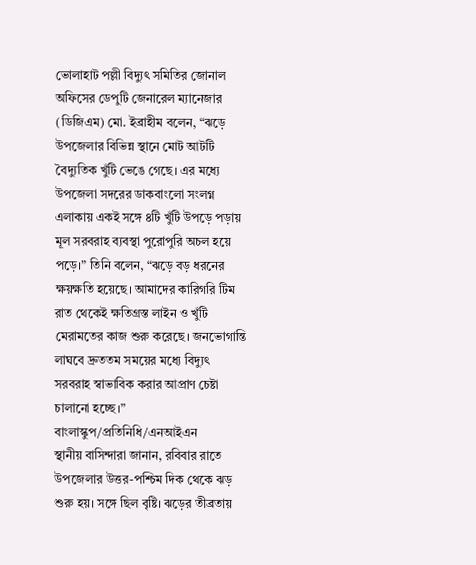ভোলাহাট পল্লী বিদ্যুৎ সমিতির জোনাল অফিসের ডেপুটি জেনারেল ম্যানেজার (ডিজিএম) মো. ইব্রাহীম বলেন, “ঝড়ে উপজেলার বিভিন্ন স্থানে মোট আটটি বৈদ্যুতিক খুঁটি ভেঙে গেছে। এর মধ্যে উপজেলা সদরের ডাকবাংলো সংলগ্ন এলাকায় একই সঙ্গে ৪টি খুঁটি উপড়ে পড়ায় মূল সরবরাহ ব্যবস্থা পুরোপুরি অচল হয়ে পড়ে।” তিনি বলেন, “ঝড়ে বড় ধরনের ক্ষয়ক্ষতি হয়েছে। আমাদের কারিগরি টিম রাত থেকেই ক্ষতিগ্রস্ত লাইন ও খুঁটি মেরামতের কাজ শুরু করেছে। জনভোগান্তি লাঘবে দ্রুততম সময়ের মধ্যে বিদ্যুৎ সরবরাহ স্বাভাবিক করার আপ্রাণ চেষ্টা চালানো হচ্ছে।”
বাংলাস্কুপ/প্রতিনিধি/এনআইএন
স্থানীয় বাসিন্দারা জানান, রবিবার রাতে উপজেলার উত্তর-পশ্চিম দিক থেকে ঝড় শুরু হয়। সঙ্গে ছিল বৃষ্টি। ঝড়ের তীব্রতায়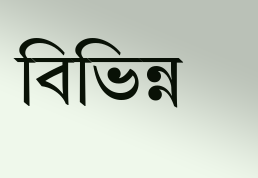বিভিন্ন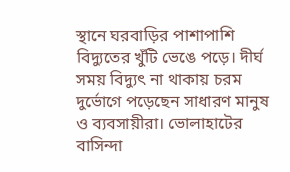স্থানে ঘরবাড়ির পাশাপাশি বিদ্যুতের খুঁটি ভেঙে পড়ে। দীর্ঘ সময় বিদ্যুৎ না থাকায় চরম দুর্ভোগে পড়েছেন সাধারণ মানুষ ও ব্যবসায়ীরা। ভোলাহাটের বাসিন্দা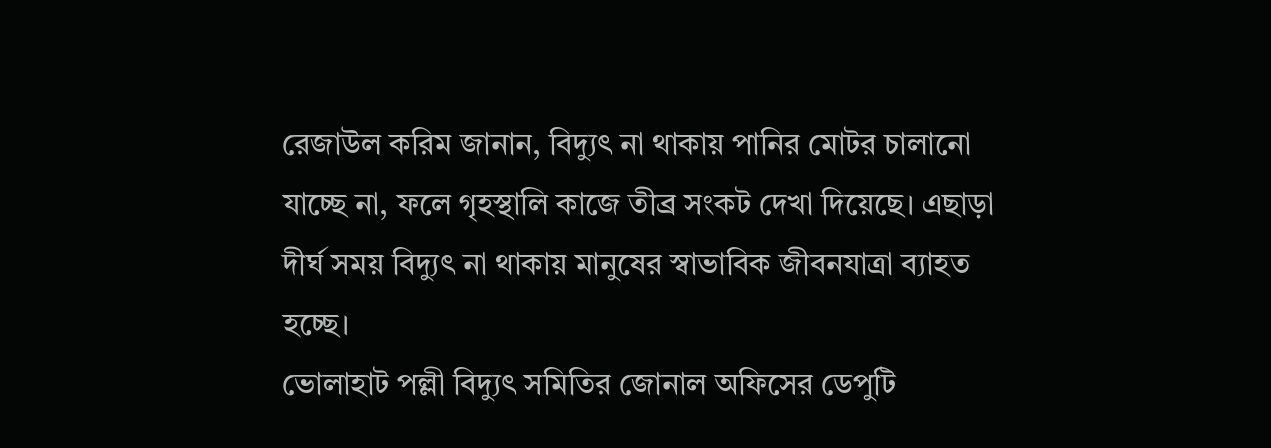রেজাউল করিম জানান, বিদ্যুৎ না থাকায় পানির মোটর চালানো যাচ্ছে না, ফলে গৃহস্থালি কাজে তীব্র সংকট দেখা দিয়েছে। এছাড়া দীর্ঘ সময় বিদ্যুৎ না থাকায় মানুষের স্বাভাবিক জীবনযাত্রা ব্যাহত হচ্ছে।
ভোলাহাট পল্লী বিদ্যুৎ সমিতির জোনাল অফিসের ডেপুটি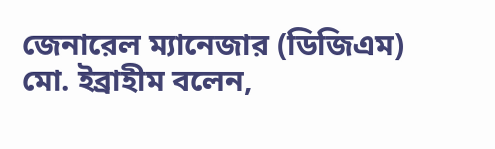জেনারেল ম্যানেজার (ডিজিএম) মো. ইব্রাহীম বলেন,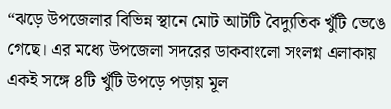“ঝড়ে উপজেলার বিভিন্ন স্থানে মোট আটটি বৈদ্যুতিক খুঁটি ভেঙে গেছে। এর মধ্যে উপজেলা সদরের ডাকবাংলো সংলগ্ন এলাকায় একই সঙ্গে ৪টি খুঁটি উপড়ে পড়ায় মূল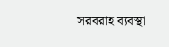সরবরাহ ব্যবস্থা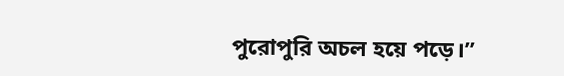পুরোপুরি অচল হয়ে পড়ে।”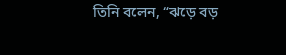তিনি বলেন, “ঝড়ে বড়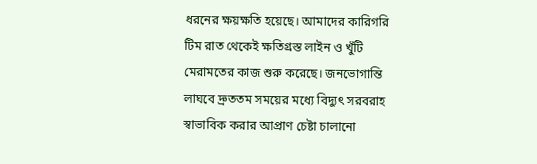ধরনের ক্ষয়ক্ষতি হয়েছে। আমাদের কারিগরি টিম রাত থেকেই ক্ষতিগ্রস্ত লাইন ও খুঁটি মেরামতের কাজ শুরু করেছে। জনভোগান্তি লাঘবে দ্রুততম সময়ের মধ্যে বিদ্যুৎ সরবরাহ স্বাভাবিক করার আপ্রাণ চেষ্টা চালানো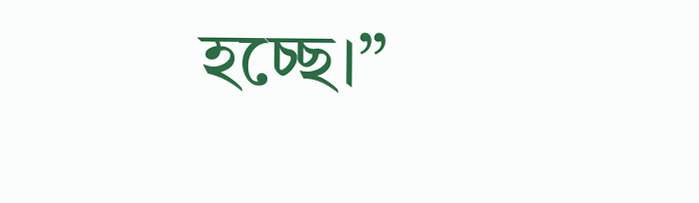হচ্ছে।”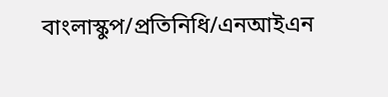বাংলাস্কুপ/প্রতিনিধি/এনআইএন